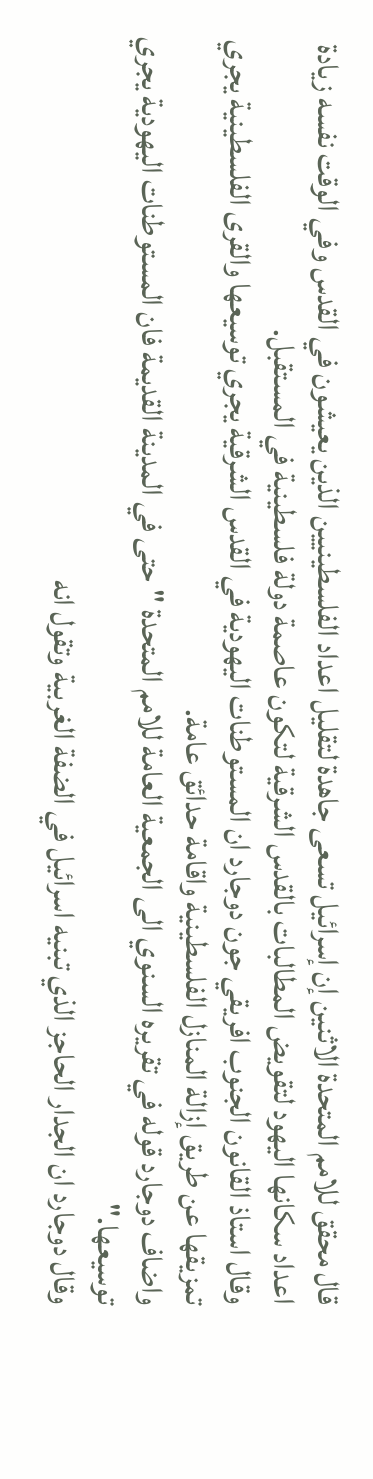قال محقق للامم المتحدة الاثنين إن إسرائيل تسعى جاهدة لتقليل اعداد الفلسطينيين الذين يعيشون في القدس وفي الوقت نفسه زيادة اعداد سكانها اليهود لتقويض المطالبات بالقدس الشرقية لتكون عاصمة دولة فلسطينية في المستقبل.
وقال استاذ القانون الجنوب افريقي جون دوجارد ان المستوطنات اليهودية في القدس الشرقية يجري توسيعها والقرى الفلسطينية يجري تمزيقها عن طريق إزالة المنازل الفلسطينية واقامة حدائق عامة.
واضاف دوجارد قوله في تقريره السنوي الى الجمعية العامة للامم المتحدة "حتى في المدينة القديمة فان المستوطنات اليهودية يجري توسيعها."
وقال دوجارد ان الجدار الحاجز الذي تبنيه اسرائيل في الضفة الغربية وتقول انه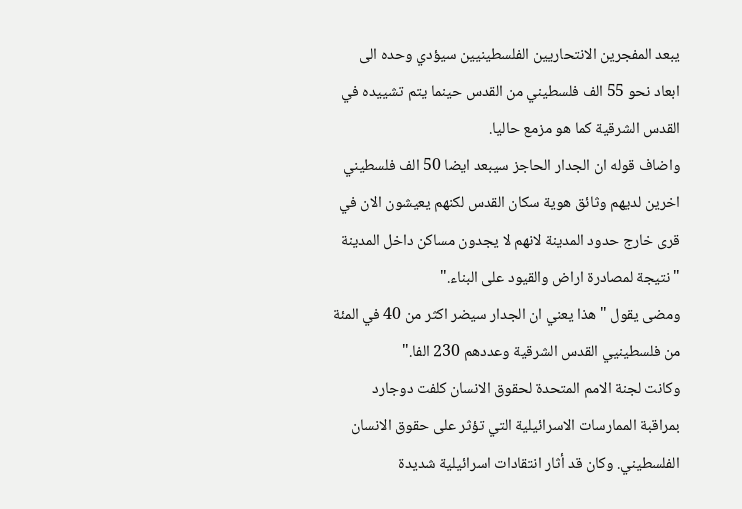يبعد المفجرين الانتحاريين الفلسطينيين سيؤدي وحده الى ابعاد نحو 55 الف فلسطيني من القدس حينما يتم تشييده في القدس الشرقية كما هو مزمع حاليا.
واضاف قوله ان الجدار الحاجز سيبعد ايضا 50 الف فلسطيني اخرين لديهم وثائق هوية سكان القدس لكنهم يعيشون الان في قرى خارج حدود المدينة لانهم لا يجدون مساكن داخل المدينة "نتيجة لمصادرة اراض والقيود على البناء."
ومضى يقول "هذا يعني ان الجدار سيضر اكثر من 40 في المئة من فلسطينيي القدس الشرقية وعددهم 230 الفا."
وكانت لجنة الامم المتحدة لحقوق الانسان كلفت دوجارد بمراقبة الممارسات الاسرائيلية التي تؤثر على حقوق الانسان الفلسطيني. وكان قد أثار انتقادات اسرائيلية شديدة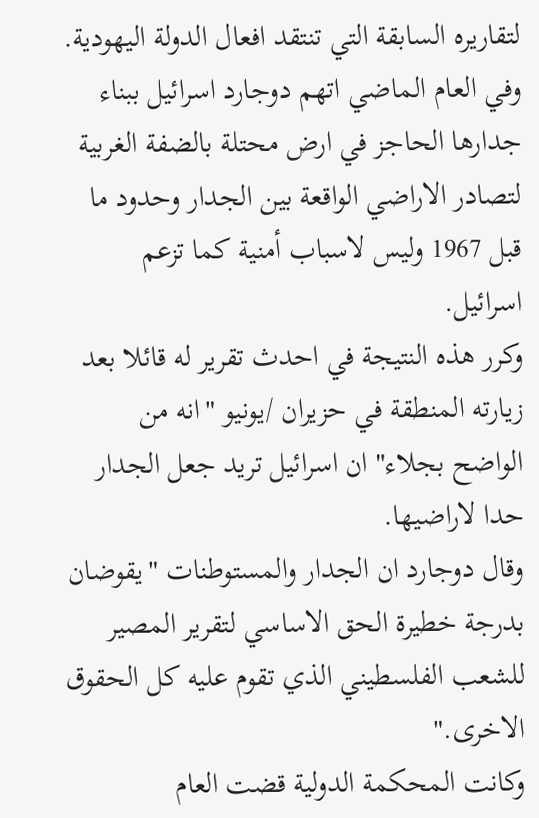لتقاريره السابقة التي تنتقد افعال الدولة اليهودية.
وفي العام الماضي اتهم دوجارد اسرائيل ببناء جدارها الحاجز في ارض محتلة بالضفة الغربية لتصادر الاراضي الواقعة بين الجدار وحدود ما قبل 1967 وليس لاسباب أمنية كما تزعم اسرائيل.
وكرر هذه النتيجة في احدث تقرير له قائلا بعد زيارته المنطقة في حزيران /يونيو "انه من الواضح بجلاء" ان اسرائيل تريد جعل الجدار حدا لاراضيها.
وقال دوجارد ان الجدار والمستوطنات "يقوضان بدرجة خطيرة الحق الاساسي لتقرير المصير للشعب الفلسطيني الذي تقوم عليه كل الحقوق الاخرى."
وكانت المحكمة الدولية قضت العام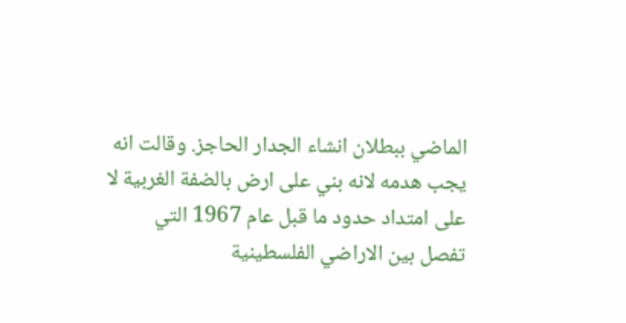الماضي ببطلان انشاء الجدار الحاجز. وقالت انه يجب هدمه لانه بني على ارض بالضفة الغربية لا على امتداد حدود ما قبل عام 1967 التي تفصل بين الاراضي الفلسطينية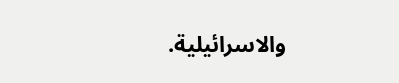والاسرائيلية.